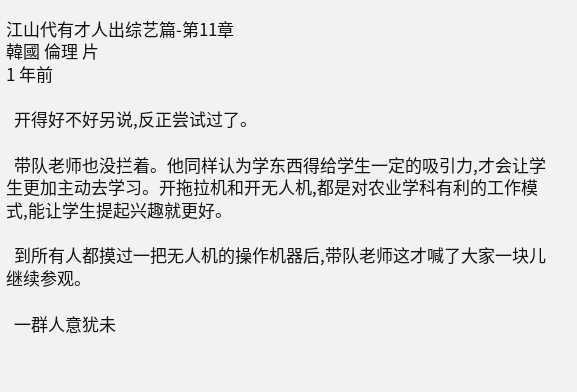江山代有才人出综艺篇-第11章
韓國 倫理 片
1 年前

  开得好不好另说,反正尝试过了。

  带队老师也没拦着。他同样认为学东西得给学生一定的吸引力,才会让学生更加主动去学习。开拖拉机和开无人机,都是对农业学科有利的工作模式,能让学生提起兴趣就更好。

  到所有人都摸过一把无人机的操作机器后,带队老师这才喊了大家一块儿继续参观。

  一群人意犹未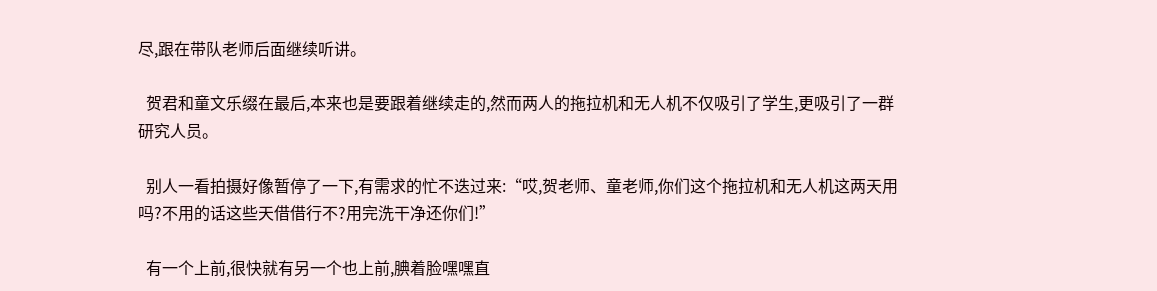尽,跟在带队老师后面继续听讲。

  贺君和童文乐缀在最后,本来也是要跟着继续走的,然而两人的拖拉机和无人机不仅吸引了学生,更吸引了一群研究人员。

  别人一看拍摄好像暂停了一下,有需求的忙不迭过来:“哎,贺老师、童老师,你们这个拖拉机和无人机这两天用吗?不用的话这些天借借行不?用完洗干净还你们!”

  有一个上前,很快就有另一个也上前,腆着脸嘿嘿直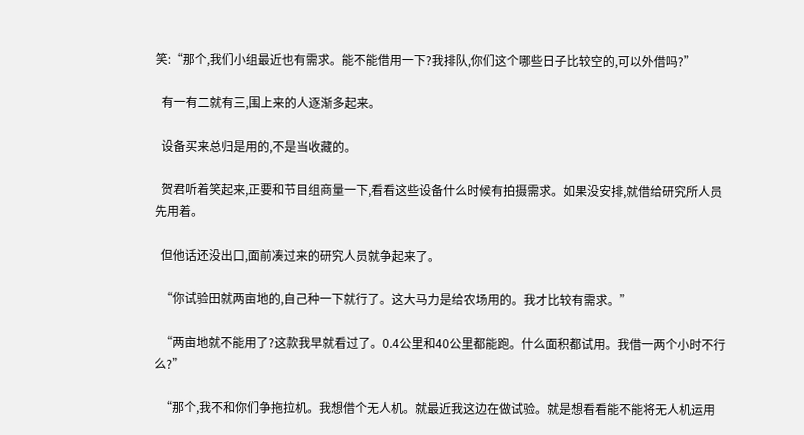笑:“那个,我们小组最近也有需求。能不能借用一下?我排队,你们这个哪些日子比较空的,可以外借吗?”

  有一有二就有三,围上来的人逐渐多起来。

  设备买来总归是用的,不是当收藏的。

  贺君听着笑起来,正要和节目组商量一下,看看这些设备什么时候有拍摄需求。如果没安排,就借给研究所人员先用着。

  但他话还没出口,面前凑过来的研究人员就争起来了。

  “你试验田就两亩地的,自己种一下就行了。这大马力是给农场用的。我才比较有需求。”

  “两亩地就不能用了?这款我早就看过了。0.4公里和40公里都能跑。什么面积都试用。我借一两个小时不行么?”

  “那个,我不和你们争拖拉机。我想借个无人机。就最近我这边在做试验。就是想看看能不能将无人机运用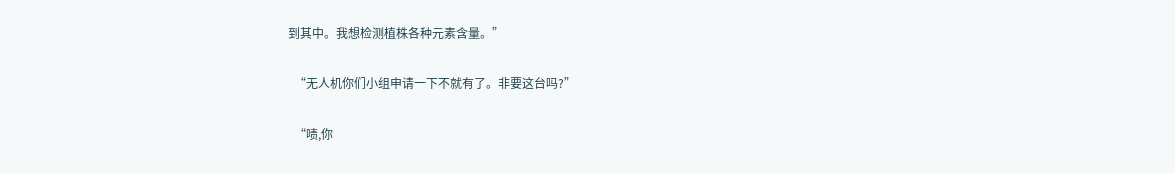到其中。我想检测植株各种元素含量。”

  “无人机你们小组申请一下不就有了。非要这台吗?”

  “啧,你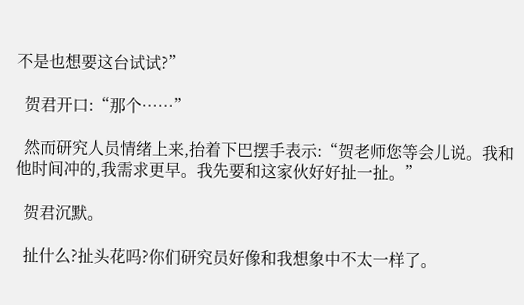不是也想要这台试试?”

  贺君开口:“那个……”

  然而研究人员情绪上来,抬着下巴摆手表示:“贺老师您等会儿说。我和他时间冲的,我需求更早。我先要和这家伙好好扯一扯。”

  贺君沉默。

  扯什么?扯头花吗?你们研究员好像和我想象中不太一样了。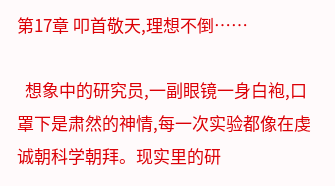第17章 叩首敬天,理想不倒……

  想象中的研究员,一副眼镜一身白袍,口罩下是肃然的神情,每一次实验都像在虔诚朝科学朝拜。现实里的研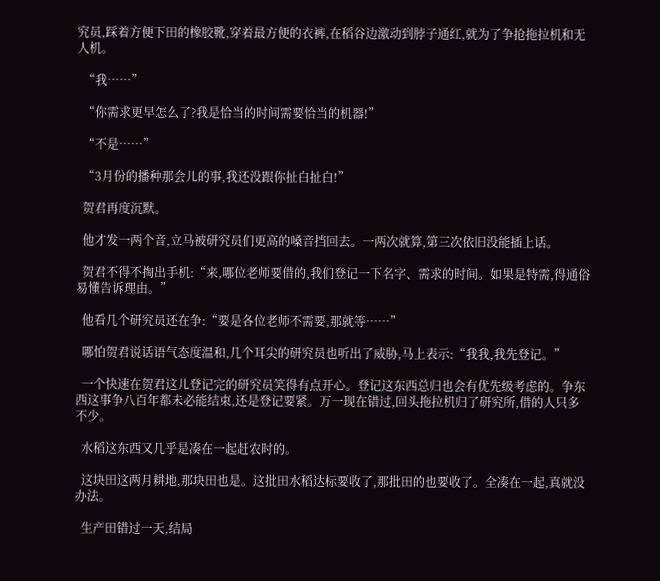究员,踩着方便下田的橡胶靴,穿着最方便的衣裤,在稻谷边激动到脖子通红,就为了争抢拖拉机和无人机。

  “我……”

  “你需求更早怎么了?我是恰当的时间需要恰当的机器!”

  “不是……”

  “3月份的播种那会儿的事,我还没跟你扯白扯白!”

  贺君再度沉默。

  他才发一两个音,立马被研究员们更高的嗓音挡回去。一两次就算,第三次依旧没能插上话。

  贺君不得不掏出手机:“来,哪位老师要借的,我们登记一下名字、需求的时间。如果是特需,得通俗易懂告诉理由。”

  他看几个研究员还在争:“要是各位老师不需要,那就等……”

  哪怕贺君说话语气态度温和,几个耳尖的研究员也听出了威胁,马上表示:“我我,我先登记。”

  一个快速在贺君这儿登记完的研究员笑得有点开心。登记这东西总归也会有优先级考虑的。争东西这事争八百年都未必能结束,还是登记要紧。万一现在错过,回头拖拉机归了研究所,借的人只多不少。

  水稻这东西又几乎是凑在一起赶农时的。

  这块田这两月耕地,那块田也是。这批田水稻达标要收了,那批田的也要收了。全凑在一起,真就没办法。

  生产田错过一天,结局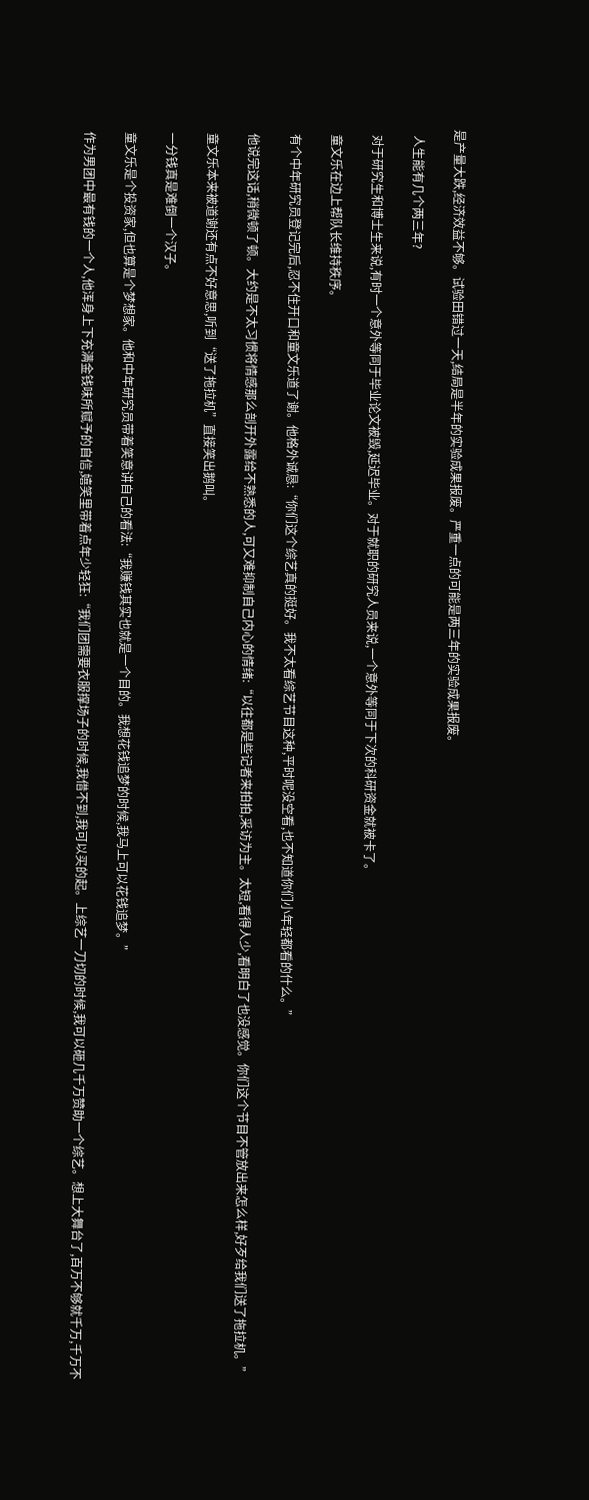是产量大跌,经济效益不够。试验田错过一天,结局是半年的实验成果报废。严重一点的可能是两三年的实验成果报废。

  人生能有几个两三年?

  对于研究生和博士生来说,有时一个意外等同于毕业论文被毁,延迟毕业。对于就职的研究人员来说,一个意外等同于下次的科研资金就被卡了。

  童文乐在边上帮队长维持秩序。

  有个中年研究员登记完后,忍不住开口和童文乐道了谢。他格外诚恳:“你们这个综艺真的挺好。我不太看综艺节目这种,平时呢没空看,也不知道你们小年轻都看的什么。”

  他说完这话,稍微顿了顿。大约是不太习惯将情感那么剖开外露给不熟悉的人,可又难抑制自己内心的情绪:“以往都是些记者来拍拍,采访为主。太短,看得人少,看明白了也没感觉。你们这个节目不管放出来怎么样,好歹给我们送了拖拉机。”

  童文乐本来被道谢还有点不好意思,听到“送了拖拉机”直接笑出鹅叫。

  一分钱真是难倒一个汉子。

  童文乐是个投资家,但也算是个梦想家。他和中年研究员带着笑意讲自己的看法:“我赚钱其实也就是一个目的。我想花钱追梦的时候,我马上可以花钱追梦。”

  作为男团中最有钱的一个人,他浑身上下充满金钱味所赋予的自信,嬉笑里带着点年少轻狂:“我们团需要衣服撑场子的时候,我借不到,我可以买的起。上综艺一刀切的时候,我可以砸几千万赞助一个综艺。想上大舞台了,百万不够就千万,千万不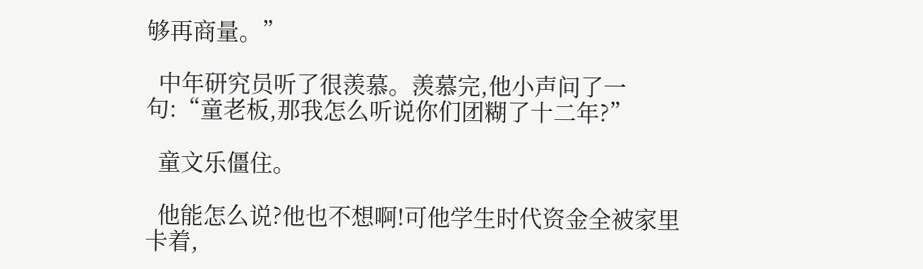够再商量。”

  中年研究员听了很羡慕。羡慕完,他小声问了一句:“童老板,那我怎么听说你们团糊了十二年?”

  童文乐僵住。

  他能怎么说?他也不想啊!可他学生时代资金全被家里卡着,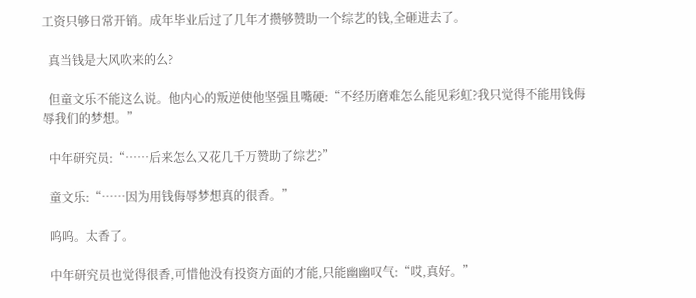工资只够日常开销。成年毕业后过了几年才攒够赞助一个综艺的钱,全砸进去了。

  真当钱是大风吹来的么?

  但童文乐不能这么说。他内心的叛逆使他坚强且嘴硬:“不经历磨难怎么能见彩虹?我只觉得不能用钱侮辱我们的梦想。”

  中年研究员:“……后来怎么又花几千万赞助了综艺?”

  童文乐:“……因为用钱侮辱梦想真的很香。”

  呜呜。太香了。

  中年研究员也觉得很香,可惜他没有投资方面的才能,只能幽幽叹气:“哎,真好。”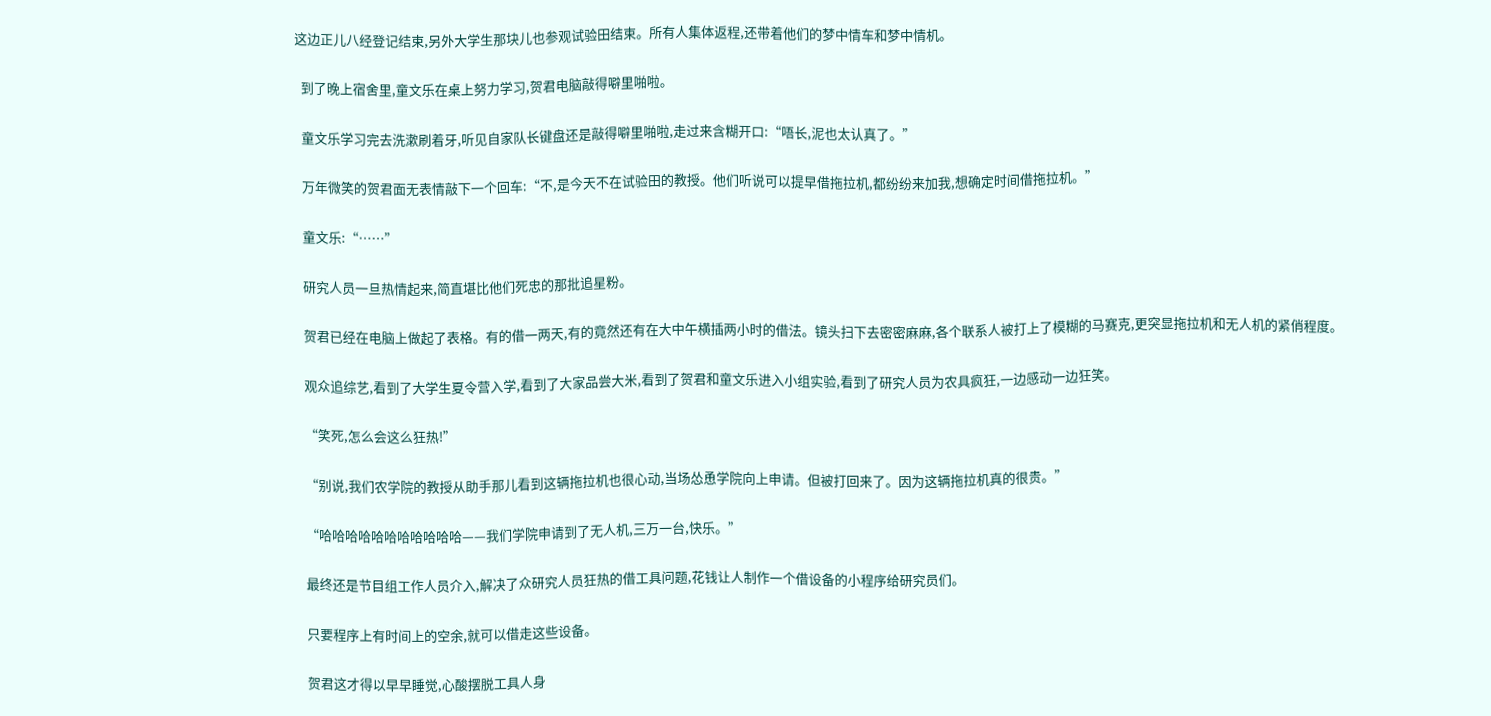这边正儿八经登记结束,另外大学生那块儿也参观试验田结束。所有人集体返程,还带着他们的梦中情车和梦中情机。

  到了晚上宿舍里,童文乐在桌上努力学习,贺君电脑敲得噼里啪啦。

  童文乐学习完去洗漱刷着牙,听见自家队长键盘还是敲得噼里啪啦,走过来含糊开口:“唔长,泥也太认真了。”

  万年微笑的贺君面无表情敲下一个回车:“不,是今天不在试验田的教授。他们听说可以提早借拖拉机,都纷纷来加我,想确定时间借拖拉机。”

  童文乐:“……”

  研究人员一旦热情起来,简直堪比他们死忠的那批追星粉。

  贺君已经在电脑上做起了表格。有的借一两天,有的竟然还有在大中午横插两小时的借法。镜头扫下去密密麻麻,各个联系人被打上了模糊的马赛克,更突显拖拉机和无人机的紧俏程度。

  观众追综艺,看到了大学生夏令营入学,看到了大家品尝大米,看到了贺君和童文乐进入小组实验,看到了研究人员为农具疯狂,一边感动一边狂笑。

  “笑死,怎么会这么狂热!”

  “别说,我们农学院的教授从助手那儿看到这辆拖拉机也很心动,当场怂恿学院向上申请。但被打回来了。因为这辆拖拉机真的很贵。”

  “哈哈哈哈哈哈哈哈哈哈哈——我们学院申请到了无人机,三万一台,快乐。”

  最终还是节目组工作人员介入,解决了众研究人员狂热的借工具问题,花钱让人制作一个借设备的小程序给研究员们。

  只要程序上有时间上的空余,就可以借走这些设备。

  贺君这才得以早早睡觉,心酸摆脱工具人身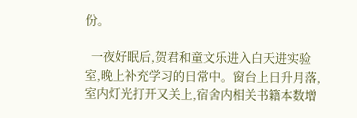份。

  一夜好眠后,贺君和童文乐进入白天进实验室,晚上补充学习的日常中。窗台上日升月落,室内灯光打开又关上,宿舍内相关书籍本数增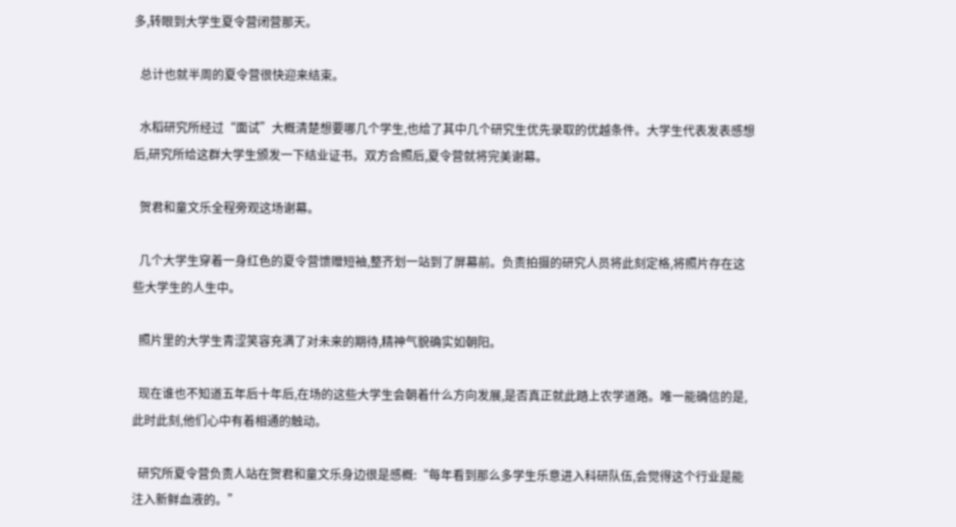多,转眼到大学生夏令营闭营那天。

  总计也就半周的夏令营很快迎来结束。

  水稻研究所经过“面试”大概清楚想要哪几个学生,也给了其中几个研究生优先录取的优越条件。大学生代表发表感想后,研究所给这群大学生颁发一下结业证书。双方合照后,夏令营就将完美谢幕。

  贺君和童文乐全程旁观这场谢幕。

  几个大学生穿着一身红色的夏令营馈赠短袖,整齐划一站到了屏幕前。负责拍摄的研究人员将此刻定格,将照片存在这些大学生的人生中。

  照片里的大学生青涩笑容充满了对未来的期待,精神气貌确实如朝阳。

  现在谁也不知道五年后十年后,在场的这些大学生会朝着什么方向发展,是否真正就此踏上农学道路。唯一能确信的是,此时此刻,他们心中有着相通的触动。

  研究所夏令营负责人站在贺君和童文乐身边很是感概:“每年看到那么多学生乐意进入科研队伍,会觉得这个行业是能注入新鲜血液的。”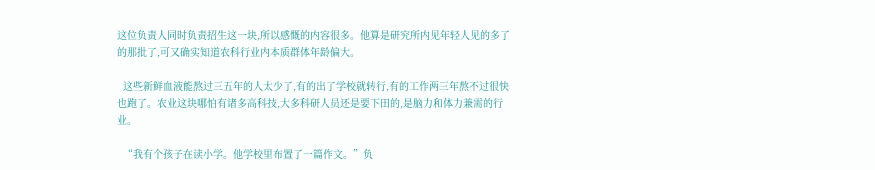这位负责人同时负责招生这一块,所以感慨的内容很多。他算是研究所内见年轻人见的多了的那批了,可又确实知道农科行业内本质群体年龄偏大。

  这些新鲜血液能熬过三五年的人太少了,有的出了学校就转行,有的工作两三年熬不过很快也跑了。农业这块哪怕有诸多高科技,大多科研人员还是要下田的,是脑力和体力兼需的行业。

  “我有个孩子在读小学。他学校里布置了一篇作文。”负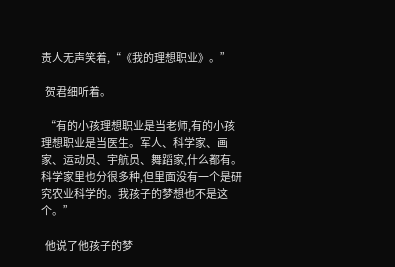责人无声笑着,“《我的理想职业》。”

  贺君细听着。

  “有的小孩理想职业是当老师,有的小孩理想职业是当医生。军人、科学家、画家、运动员、宇航员、舞蹈家,什么都有。科学家里也分很多种,但里面没有一个是研究农业科学的。我孩子的梦想也不是这个。”

  他说了他孩子的梦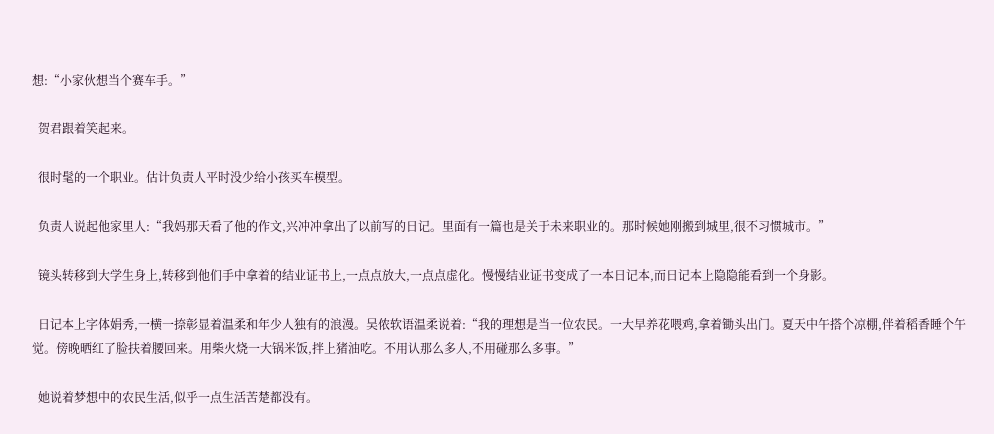想:“小家伙想当个赛车手。”

  贺君跟着笑起来。

  很时髦的一个职业。估计负责人平时没少给小孩买车模型。

  负责人说起他家里人:“我妈那天看了他的作文,兴冲冲拿出了以前写的日记。里面有一篇也是关于未来职业的。那时候她刚搬到城里,很不习惯城市。”

  镜头转移到大学生身上,转移到他们手中拿着的结业证书上,一点点放大,一点点虚化。慢慢结业证书变成了一本日记本,而日记本上隐隐能看到一个身影。

  日记本上字体娟秀,一横一捺彰显着温柔和年少人独有的浪漫。吴侬软语温柔说着:“我的理想是当一位农民。一大早养花喂鸡,拿着锄头出门。夏天中午搭个凉棚,伴着稻香睡个午觉。傍晚晒红了脸扶着腰回来。用柴火烧一大锅米饭,拌上猪油吃。不用认那么多人,不用碰那么多事。”

  她说着梦想中的农民生活,似乎一点生活苦楚都没有。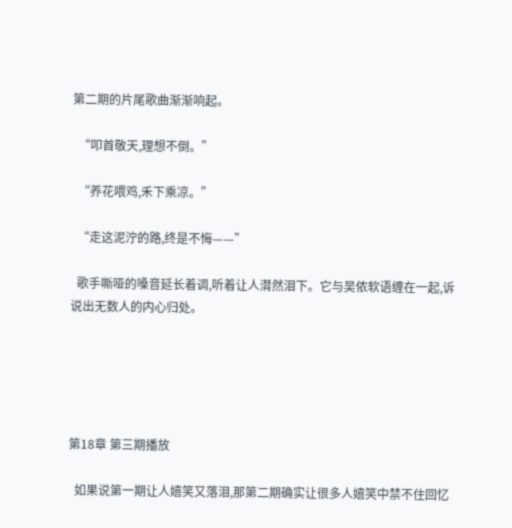第二期的片尾歌曲渐渐响起。

  “叩首敬天,理想不倒。”

  “养花喂鸡,禾下乘凉。”

  “走这泥泞的路,终是不悔——”

  歌手嘶哑的嗓音延长着调,听着让人潸然泪下。它与吴侬软语缠在一起,诉说出无数人的内心归处。





第18章 第三期播放

  如果说第一期让人嬉笑又落泪,那第二期确实让很多人嬉笑中禁不住回忆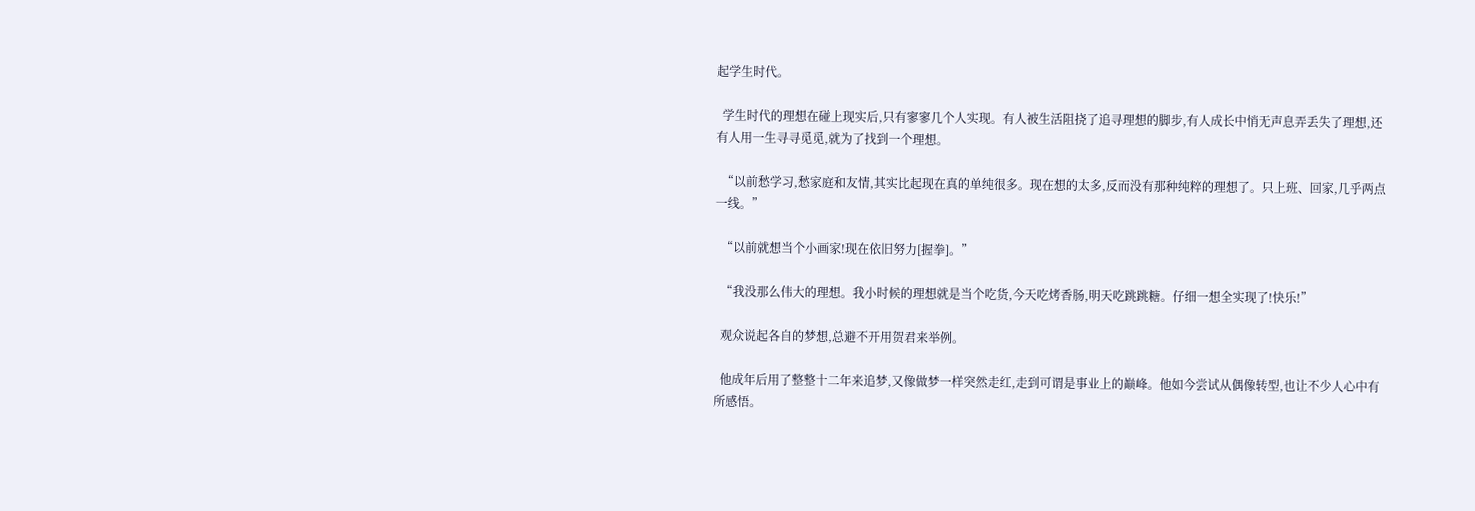起学生时代。

  学生时代的理想在碰上现实后,只有寥寥几个人实现。有人被生活阻挠了追寻理想的脚步,有人成长中悄无声息弄丢失了理想,还有人用一生寻寻觅觅,就为了找到一个理想。

  “以前愁学习,愁家庭和友情,其实比起现在真的单纯很多。现在想的太多,反而没有那种纯粹的理想了。只上班、回家,几乎两点一线。”

  “以前就想当个小画家!现在依旧努力[握拳]。”

  “我没那么伟大的理想。我小时候的理想就是当个吃货,今天吃烤香肠,明天吃跳跳糖。仔细一想全实现了!快乐!”

  观众说起各自的梦想,总避不开用贺君来举例。

  他成年后用了整整十二年来追梦,又像做梦一样突然走红,走到可谓是事业上的巅峰。他如今尝试从偶像转型,也让不少人心中有所感悟。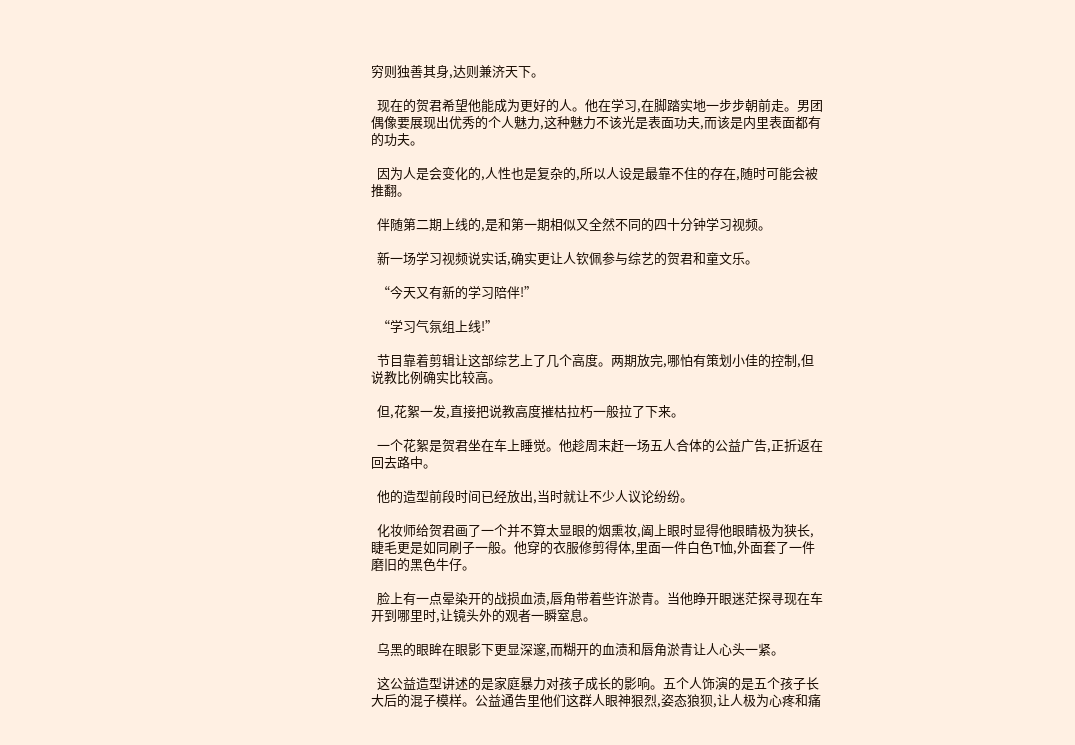穷则独善其身,达则兼济天下。

  现在的贺君希望他能成为更好的人。他在学习,在脚踏实地一步步朝前走。男团偶像要展现出优秀的个人魅力,这种魅力不该光是表面功夫,而该是内里表面都有的功夫。

  因为人是会变化的,人性也是复杂的,所以人设是最靠不住的存在,随时可能会被推翻。

  伴随第二期上线的,是和第一期相似又全然不同的四十分钟学习视频。

  新一场学习视频说实话,确实更让人钦佩参与综艺的贺君和童文乐。

  “今天又有新的学习陪伴!”

  “学习气氛组上线!”

  节目靠着剪辑让这部综艺上了几个高度。两期放完,哪怕有策划小佳的控制,但说教比例确实比较高。

  但,花絮一发,直接把说教高度摧枯拉朽一般拉了下来。

  一个花絮是贺君坐在车上睡觉。他趁周末赶一场五人合体的公益广告,正折返在回去路中。

  他的造型前段时间已经放出,当时就让不少人议论纷纷。

  化妆师给贺君画了一个并不算太显眼的烟熏妆,阖上眼时显得他眼睛极为狭长,睫毛更是如同刷子一般。他穿的衣服修剪得体,里面一件白色T恤,外面套了一件磨旧的黑色牛仔。

  脸上有一点晕染开的战损血渍,唇角带着些许淤青。当他睁开眼迷茫探寻现在车开到哪里时,让镜头外的观者一瞬窒息。

  乌黑的眼眸在眼影下更显深邃,而糊开的血渍和唇角淤青让人心头一紧。

  这公益造型讲述的是家庭暴力对孩子成长的影响。五个人饰演的是五个孩子长大后的混子模样。公益通告里他们这群人眼神狠烈,姿态狼狈,让人极为心疼和痛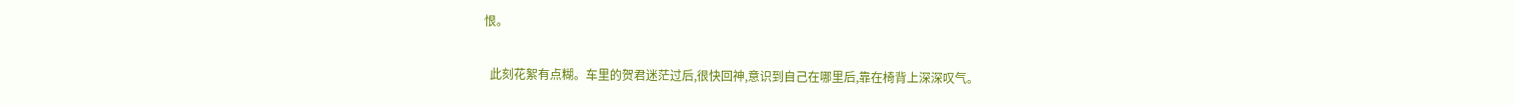恨。

  此刻花絮有点糊。车里的贺君迷茫过后,很快回神,意识到自己在哪里后,靠在椅背上深深叹气。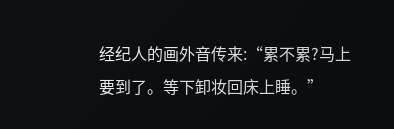经纪人的画外音传来:“累不累?马上要到了。等下卸妆回床上睡。”